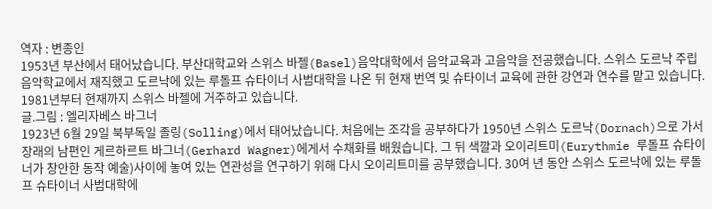역자 : 변종인
1953년 부산에서 태어났습니다. 부산대학교와 스위스 바젤(Basel)음악대학에서 음악교육과 고음악을 전공했습니다. 스위스 도르낙 주립음악학교에서 재직했고 도르낙에 있는 루돌프 슈타이너 사범대학을 나온 뒤 현재 번역 및 슈타이너 교육에 관한 강연과 연수를 맡고 있습니다. 1981년부터 현재까지 스위스 바젤에 거주하고 있습니다.
글.그림 : 엘리자베스 바그너
1923년 6월 29일 북부독일 졸링(Solling)에서 태어났습니다. 처음에는 조각을 공부하다가 1950년 스위스 도르낙(Dornach)으로 가서 장래의 남편인 게르하르트 바그너(Gerhard Wagner)에게서 수채화를 배웠습니다. 그 뒤 색깔과 오이리트미(Eurythmie 루돌프 슈타이너가 창안한 동작 예술)사이에 놓여 있는 연관성을 연구하기 위해 다시 오이리트미를 공부했습니다. 30여 년 동안 스위스 도르낙에 있는 루돌프 슈타이너 사범대학에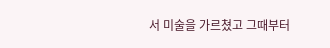서 미술을 가르쳤고 그때부터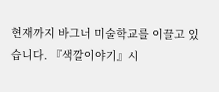현재까지 바그너 미술학교를 이끌고 있습니다. 『색깔이야기』시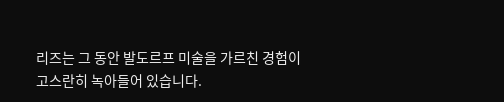리즈는 그 동안 발도르프 미술을 가르친 경험이 고스란히 녹아들어 있습니다.